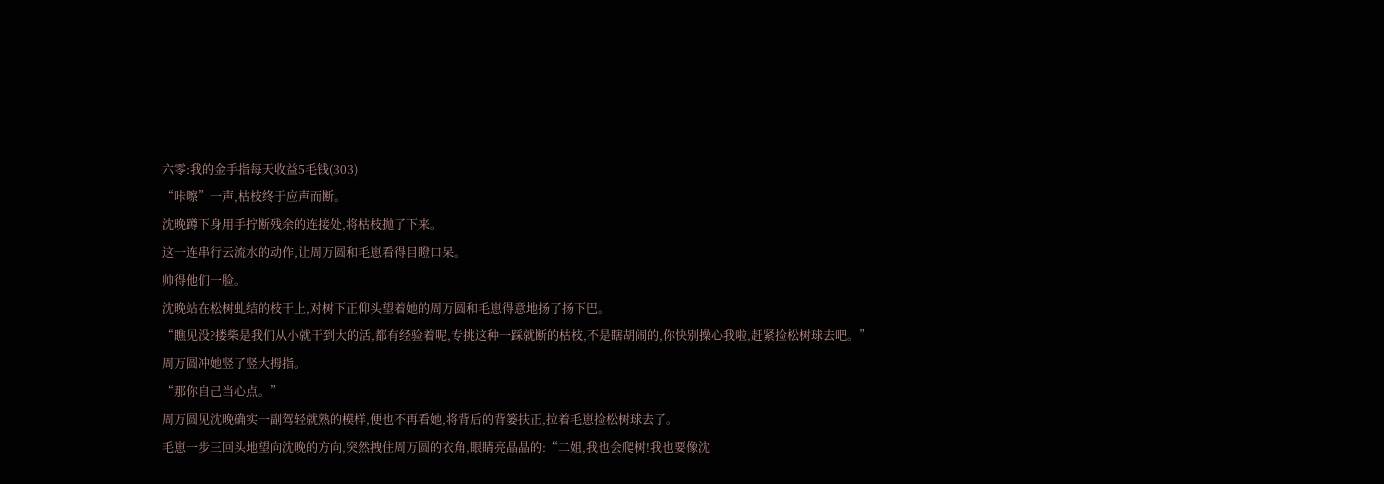六零:我的金手指每天收益5毛钱(303)
“咔嚓”一声,枯枝终于应声而断。
沈晚蹲下身用手拧断残余的连接处,将枯枝抛了下来。
这一连串行云流水的动作,让周万圆和毛崽看得目瞪口呆。
帅得他们一脸。
沈晚站在松树虬结的枝干上,对树下正仰头望着她的周万圆和毛崽得意地扬了扬下巴。
“瞧见没?搂柴是我们从小就干到大的活,都有经验着呢,专挑这种一踩就断的枯枝,不是瞎胡闹的,你快别操心我啦,赶紧捡松树球去吧。”
周万圆冲她竖了竖大拇指。
“那你自己当心点。”
周万圆见沈晚确实一副驾轻就熟的模样,便也不再看她,将背后的背篓扶正,拉着毛崽捡松树球去了。
毛崽一步三回头地望向沈晚的方向,突然拽住周万圆的衣角,眼睛亮晶晶的:“二姐,我也会爬树!我也要像沈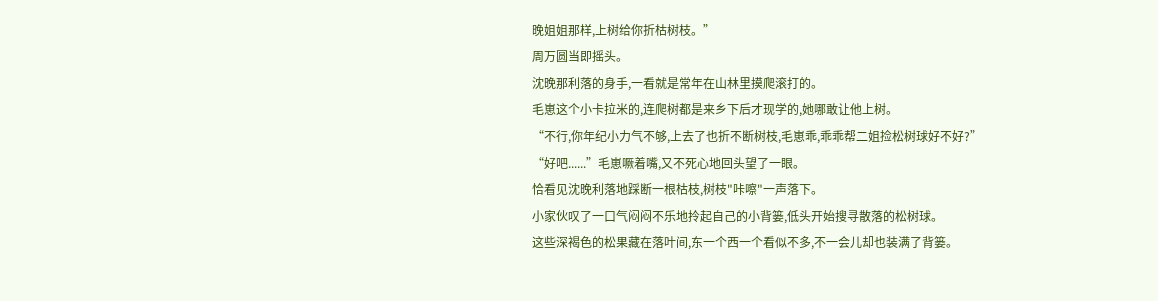晚姐姐那样,上树给你折枯树枝。”
周万圆当即摇头。
沈晚那利落的身手,一看就是常年在山林里摸爬滚打的。
毛崽这个小卡拉米的,连爬树都是来乡下后才现学的,她哪敢让他上树。
“不行,你年纪小力气不够,上去了也折不断树枝,毛崽乖,乖乖帮二姐捡松树球好不好?”
“好吧......”毛崽噘着嘴,又不死心地回头望了一眼。
恰看见沈晚利落地踩断一根枯枝,树枝"咔嚓"一声落下。
小家伙叹了一口气闷闷不乐地拎起自己的小背篓,低头开始搜寻散落的松树球。
这些深褐色的松果藏在落叶间,东一个西一个看似不多,不一会儿却也装满了背篓。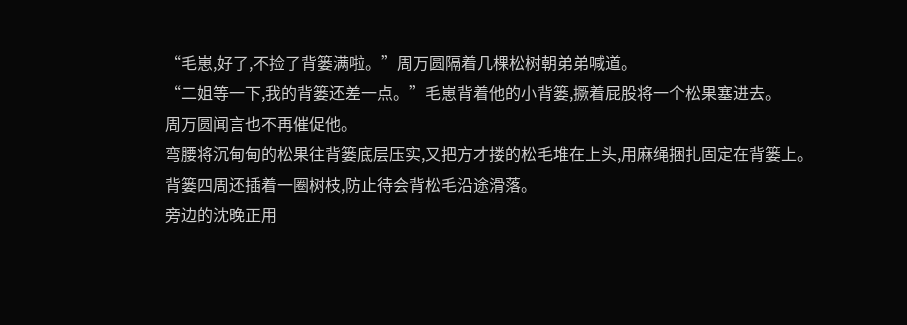“毛崽,好了,不捡了背篓满啦。”周万圆隔着几棵松树朝弟弟喊道。
“二姐等一下,我的背篓还差一点。”毛崽背着他的小背篓,撅着屁股将一个松果塞进去。
周万圆闻言也不再催促他。
弯腰将沉甸甸的松果往背篓底层压实,又把方才搂的松毛堆在上头,用麻绳捆扎固定在背篓上。
背篓四周还插着一圈树枝,防止待会背松毛沿途滑落。
旁边的沈晚正用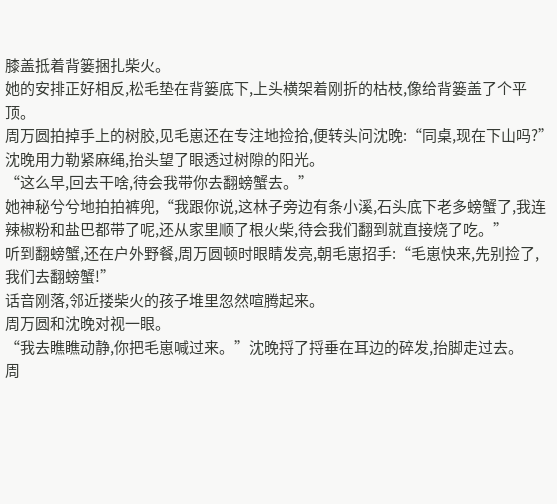膝盖抵着背篓捆扎柴火。
她的安排正好相反,松毛垫在背篓底下,上头横架着刚折的枯枝,像给背篓盖了个平顶。
周万圆拍掉手上的树胶,见毛崽还在专注地捡拾,便转头问沈晚:“同桌,现在下山吗?”
沈晚用力勒紧麻绳,抬头望了眼透过树隙的阳光。
“这么早,回去干啥,待会我带你去翻螃蟹去。”
她神秘兮兮地拍拍裤兜,“我跟你说,这林子旁边有条小溪,石头底下老多螃蟹了,我连辣椒粉和盐巴都带了呢,还从家里顺了根火柴,待会我们翻到就直接烧了吃。”
听到翻螃蟹,还在户外野餐,周万圆顿时眼睛发亮,朝毛崽招手:“毛崽快来,先别捡了,我们去翻螃蟹!”
话音刚落,邻近搂柴火的孩子堆里忽然喧腾起来。
周万圆和沈晚对视一眼。
“我去瞧瞧动静,你把毛崽喊过来。”沈晚捋了捋垂在耳边的碎发,抬脚走过去。
周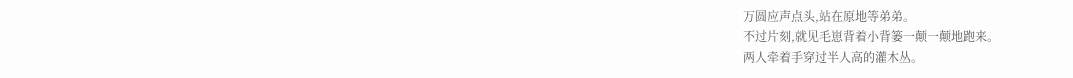万圆应声点头,站在原地等弟弟。
不过片刻,就见毛崽背着小背篓一颠一颠地跑来。
两人牵着手穿过半人高的灌木丛。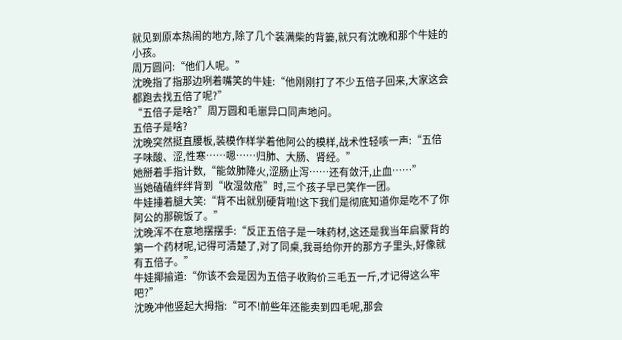就见到原本热闹的地方,除了几个装满柴的背篓,就只有沈晚和那个牛娃的小孩。
周万圆问:“他们人呢。”
沈晚指了指那边咧着嘴笑的牛娃:“他刚刚打了不少五倍子回来,大家这会都跑去找五倍了呢?”
“五倍子是啥?”周万圆和毛崽异口同声地问。
五倍子是啥?
沈晚突然挺直腰板,装模作样学着他阿公的模样,战术性轻咳一声:“五倍子味酸、涩,性寒……嗯……归肺、大肠、肾经。”
她掰着手指计数,“能敛肺降火,涩肠止泻……还有敛汗,止血……”
当她磕磕绊绊背到“收湿敛疮”时,三个孩子早已笑作一团。
牛娃捶着腿大笑:“背不出就别硬背啦!这下我们是彻底知道你是吃不了你阿公的那碗饭了。”
沈晚浑不在意地摆摆手:“反正五倍子是一味药材,这还是我当年启蒙背的第一个药材呢,记得可清楚了,对了同桌,我哥给你开的那方子里头,好像就有五倍子。”
牛娃揶揄道:“你该不会是因为五倍子收购价三毛五一斤,才记得这么牢吧?”
沈晚冲他竖起大拇指:“可不!前些年还能卖到四毛呢,那会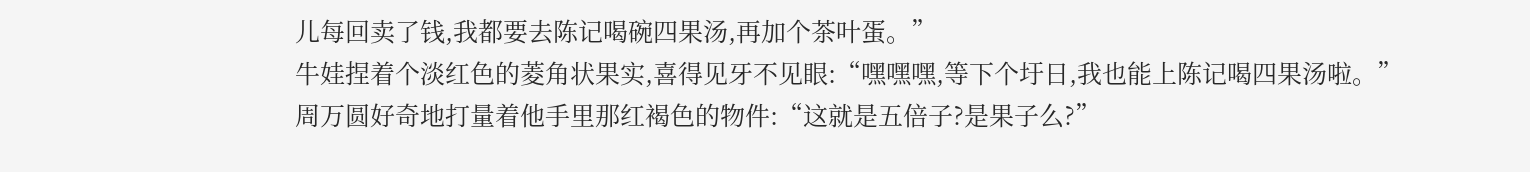儿每回卖了钱,我都要去陈记喝碗四果汤,再加个茶叶蛋。”
牛娃捏着个淡红色的菱角状果实,喜得见牙不见眼:“嘿嘿嘿,等下个圩日,我也能上陈记喝四果汤啦。”
周万圆好奇地打量着他手里那红褐色的物件:“这就是五倍子?是果子么?”